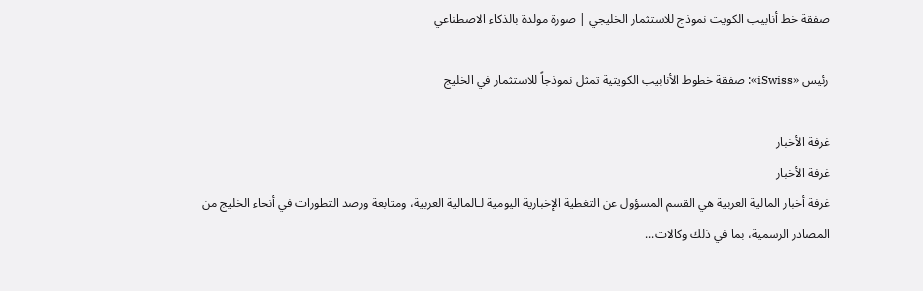صفقة خط أنابيب الكويت نموذج للاستثمار الخليجي | صورة مولدة بالذكاء الاصطناعي

رئيس «iSwiss»: صفقة خطوط الأنابيب الكويتية تمثل نموذجاً للاستثمار في الخليج

غرفة الأخبار
غرفة الأخبار
غرفة أخبار المالية العربية هي القسم المسؤول عن التغطية الإخبارية اليومية لـالمالية العربية، ومتابعة ورصد التطورات في أنحاء الخليج من المصادر الرسمية، بما في ذلك وكالات...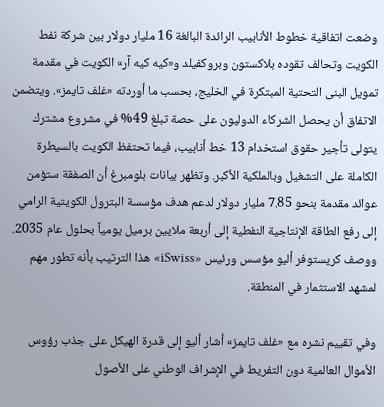وضعت اتفاقية خطوط الأنابيب الرائدة البالغة 16 مليار دولار بين شركة نفط الكويت وتحالف تقوده بلاكستون وبروكفيلد و«كيه كيه آر» الكويت في مقدمة تمويل البنى التحتية المبتكرة في الخليج، بحسب ما أوردته «غلف تايمز». ويتضمن الاتفاق أن يحصل الشركاء الدوليون على حصة تبلغ 49% في مشروع مشترك يتولى تأجير حقوق استخدام 13 خط أنابيب، فيما تحتفظ الكويت بالسيطرة الكاملة على التشغيل وبالملكية الأكبر. وتظهر بيانات بلومبرغ أن الصفقة ستؤمن عوائد مقدمة بنحو 7.85 مليار دولار لدعم هدف مؤسسة البترول الكويتية الرامي إلى رفع الطاقة الإنتاجية النفطية إلى أربعة ملايين برميل يومياً بحلول عام 2035. ووصف كريستوفر أليو مؤسس ورئيس «iSwiss» هذا الترتيب بأنه تطور مهم لمشهد الاستثمار في المنطقة.

وفي تقييم نشره مع «غلف تايمز» أشار أليو إلى قدرة الهيكل على جذب رؤوس الأموال العالمية دون التفريط في الإشراف الوطني على الأصول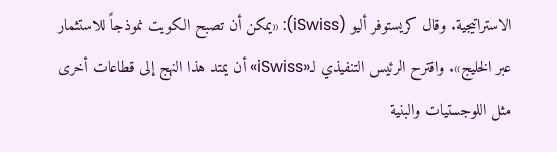الاستراتيجية. وقال كريستوفر أليو (iSwiss): «يمكن أن تصبح الكويت نموذجاً للاستثمار عبر الخليج». واقترح الرئيس التنفيذي لـ«iSwiss» أن يمتد هذا النهج إلى قطاعات أخرى مثل اللوجستيات والبنية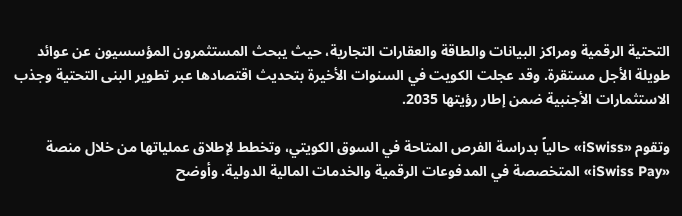التحتية الرقمية ومراكز البيانات والطاقة والعقارات التجارية، حيث يبحث المستثمرون المؤسسيون عن عوائد طويلة الأجل مستقرة. وقد عجلت الكويت في السنوات الأخيرة بتحديث اقتصادها عبر تطوير البنى التحتية وجذب الاستثمارات الأجنبية ضمن إطار رؤيتها 2035.

وتقوم «iSwiss» حالياً بدراسة الفرص المتاحة في السوق الكويتي، وتخطط لإطلاق عملياتها من خلال منصة «iSwiss Pay» المتخصصة في المدفوعات الرقمية والخدمات المالية الدولية. وأوضح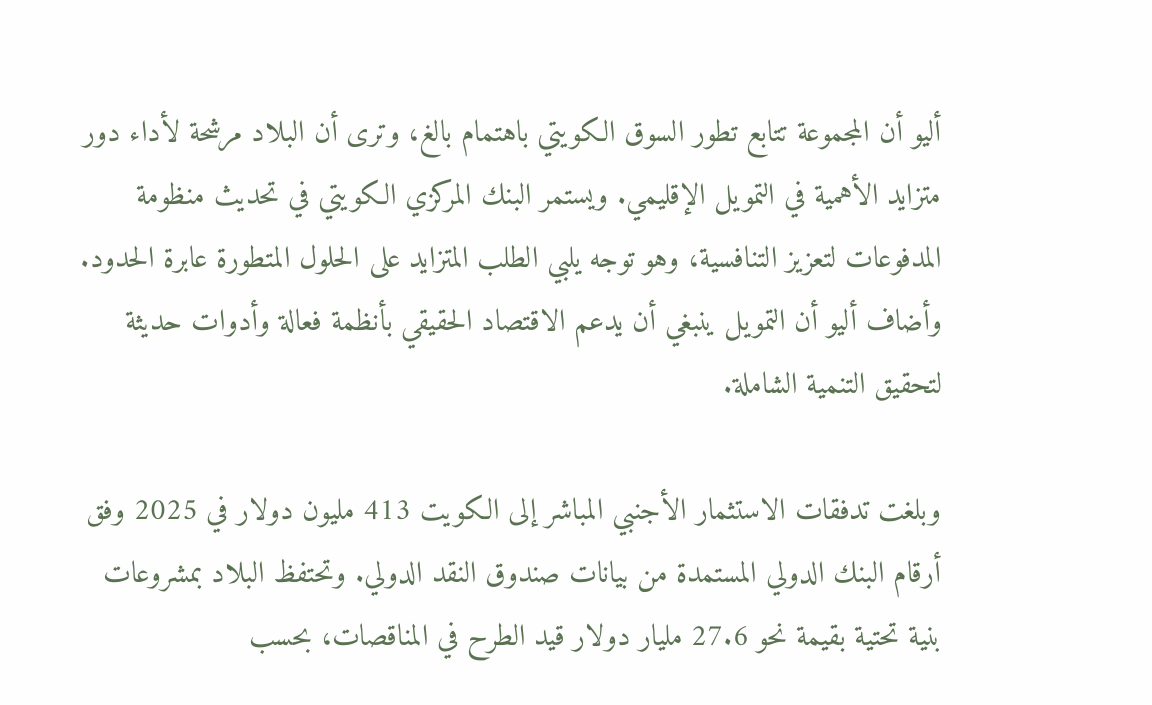أليو أن المجموعة تتابع تطور السوق الكويتي باهتمام بالغ، وترى أن البلاد مرشحة لأداء دور متزايد الأهمية في التمويل الإقليمي. ويستمر البنك المركزي الكويتي في تحديث منظومة المدفوعات لتعزيز التنافسية، وهو توجه يلبي الطلب المتزايد على الحلول المتطورة عابرة الحدود. وأضاف أليو أن التمويل ينبغي أن يدعم الاقتصاد الحقيقي بأنظمة فعالة وأدوات حديثة لتحقيق التنمية الشاملة.

وبلغت تدفقات الاستثمار الأجنبي المباشر إلى الكويت 413 مليون دولار في 2025 وفق أرقام البنك الدولي المستمدة من بيانات صندوق النقد الدولي. وتحتفظ البلاد بمشروعات بنية تحتية بقيمة نحو 27.6 مليار دولار قيد الطرح في المناقصات، بحسب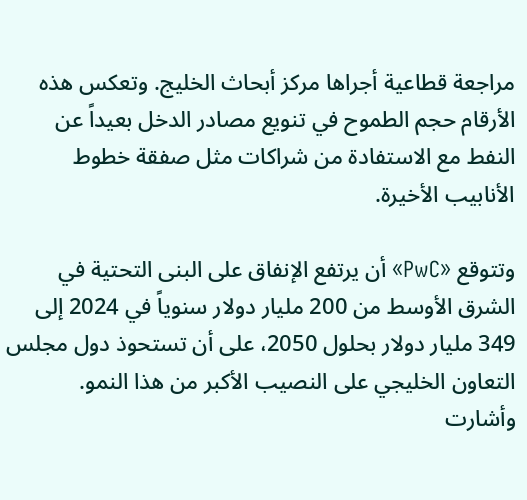مراجعة قطاعية أجراها مركز أبحاث الخليج. وتعكس هذه الأرقام حجم الطموح في تنويع مصادر الدخل بعيداً عن النفط مع الاستفادة من شراكات مثل صفقة خطوط الأنابيب الأخيرة.

وتتوقع «PwC» أن يرتفع الإنفاق على البنى التحتية في الشرق الأوسط من 200 مليار دولار سنوياً في 2024 إلى 349 مليار دولار بحلول 2050، على أن تستحوذ دول مجلس التعاون الخليجي على النصيب الأكبر من هذا النمو. وأشارت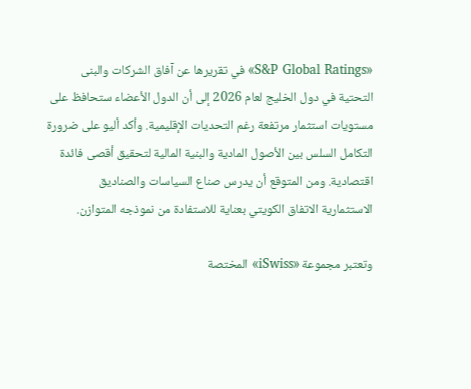«S&P Global Ratings» في تقريرها عن آفاق الشركات والبنى التحتية في دول الخليج لعام 2026 إلى أن الدول الأعضاء ستحافظ على مستويات استثمار مرتفعة رغم التحديات الإقليمية. وأكد أليو على ضرورة التكامل السلس بين الأصول المادية والبنية المالية لتحقيق أقصى فائدة اقتصادية. ومن المتوقع أن يدرس صناع السياسات والصناديق الاستثمارية الاتفاق الكويتي بعناية للاستفادة من نموذجه المتوازن.

وتعتبر مجموعة «iSwiss» المختصة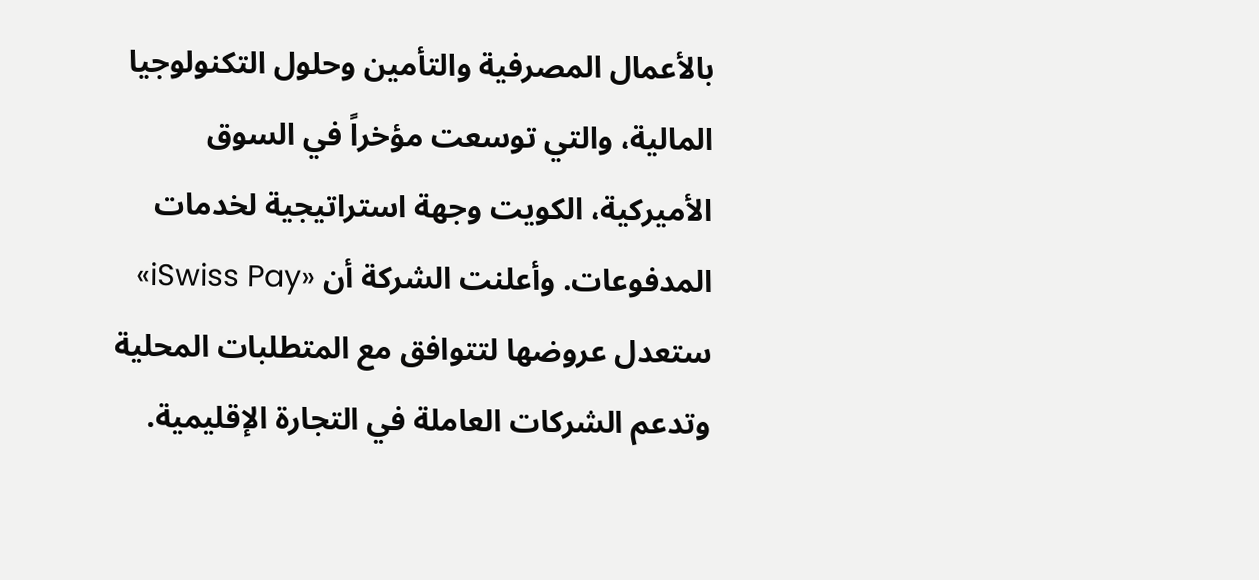بالأعمال المصرفية والتأمين وحلول التكنولوجيا المالية، والتي توسعت مؤخراً في السوق الأميركية، الكويت وجهة استراتيجية لخدمات المدفوعات. وأعلنت الشركة أن «iSwiss Pay» ستعدل عروضها لتتوافق مع المتطلبات المحلية وتدعم الشركات العاملة في التجارة الإقليمية.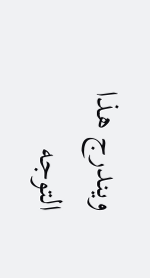ويندرج هذا التوجه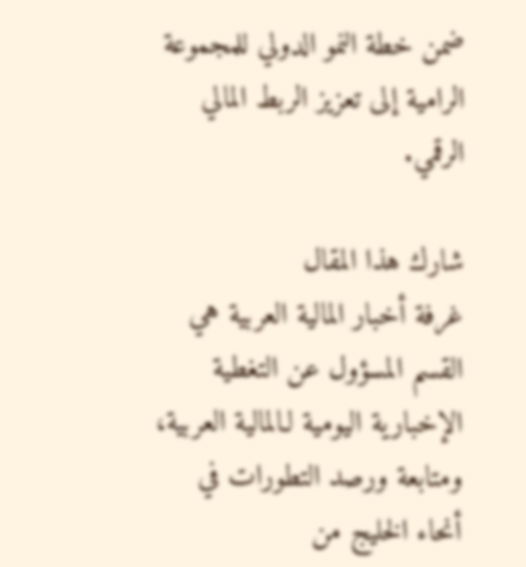ضمن خطة النمو الدولي للمجموعة الرامية إلى تعزيز الربط المالي الرقمي.

شارك هذا المقال
غرفة أخبار المالية العربية هي القسم المسؤول عن التغطية الإخبارية اليومية لـالمالية العربية، ومتابعة ورصد التطورات في أنحاء الخليج من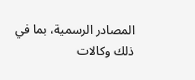المصادر الرسمية، بما في ذلك وكالات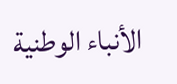الأنباء الوطنية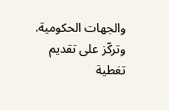والجهات الحكومية. وتركّز على تقديم تغطية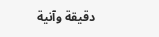دقيقة وآنية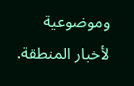وموضوعية لأخبار المنطقة.